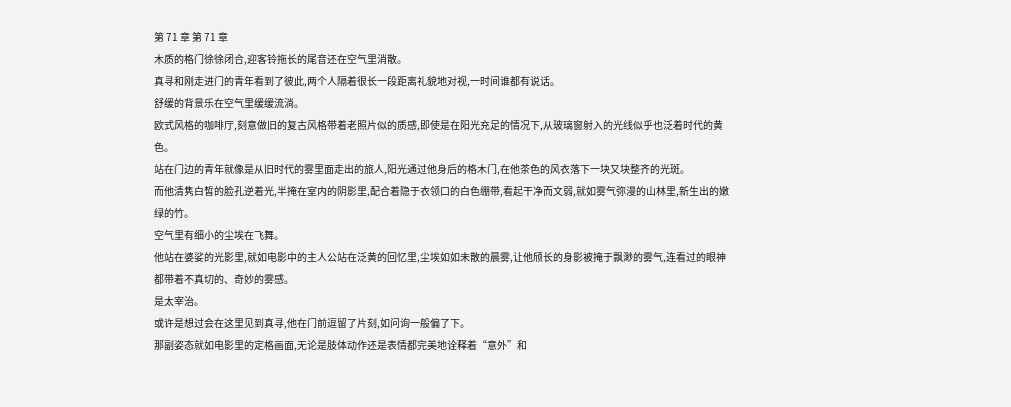第 71 章 第 71 章
木质的格门徐徐闭合,迎客铃拖长的尾音还在空气里消散。
真寻和刚走进门的青年看到了彼此,两个人隔着很长一段距离礼貌地对视,一时间谁都有说话。
舒缓的背景乐在空气里缓缓流淌。
欧式风格的咖啡厅,刻意做旧的复古风格带着老照片似的质感,即使是在阳光充足的情况下,从玻璃窗射入的光线似乎也泛着时代的黄色。
站在门边的青年就像是从旧时代的雾里面走出的旅人,阳光通过他身后的格木门,在他茶色的风衣落下一块又块整齐的光斑。
而他清隽白皙的脸孔逆着光,半掩在室内的阴影里,配合着隐于衣领口的白色绷带,看起干净而文弱,就如雾气弥漫的山林里,新生出的嫩绿的竹。
空气里有细小的尘埃在飞舞。
他站在婆娑的光影里,就如电影中的主人公站在泛黄的回忆里,尘埃如如未散的晨雾,让他颀长的身影被掩于飘渺的雾气,连看过的眼神都带着不真切的、奇妙的雾感。
是太宰治。
或许是想过会在这里见到真寻,他在门前逗留了片刻,如问询一般偏了下。
那副姿态就如电影里的定格画面,无论是肢体动作还是表情都完美地诠释着“意外”和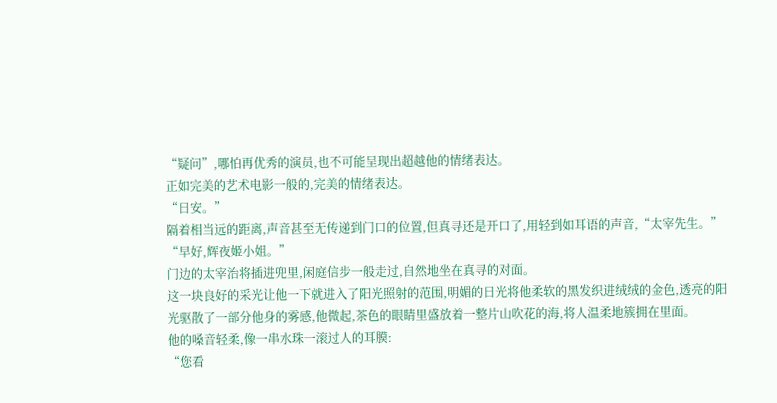“疑问”,哪怕再优秀的演员,也不可能呈现出超越他的情绪表达。
正如完美的艺术电影一般的,完美的情绪表达。
“日安。”
隔着相当远的距离,声音甚至无传递到门口的位置,但真寻还是开口了,用轻到如耳语的声音,“太宰先生。”
“早好,辉夜姬小姐。”
门边的太宰治将插进兜里,闲庭信步一般走过,自然地坐在真寻的对面。
这一块良好的采光让他一下就进入了阳光照射的范围,明媚的日光将他柔软的黑发织进绒绒的金色,透亮的阳光驱散了一部分他身的雾感,他微起,茶色的眼睛里盛放着一整片山吹花的海,将人温柔地簇拥在里面。
他的嗓音轻柔,像一串水珠一滚过人的耳膜:
“您看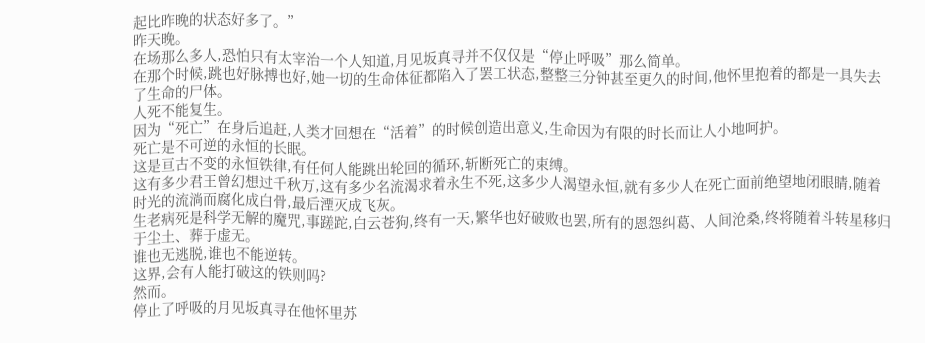起比昨晚的状态好多了。”
昨天晚。
在场那么多人,恐怕只有太宰治一个人知道,月见坂真寻并不仅仅是“停止呼吸”那么简单。
在那个时候,跳也好脉搏也好,她一切的生命体征都陷入了罢工状态,整整三分钟甚至更久的时间,他怀里抱着的都是一具失去了生命的尸体。
人死不能复生。
因为“死亡”在身后追赶,人类才回想在“活着”的时候创造出意义,生命因为有限的时长而让人小地呵护。
死亡是不可逆的永恒的长眠。
这是亘古不变的永恒铁律,有任何人能跳出轮回的循环,斩断死亡的束缚。
这有多少君王曾幻想过千秋万,这有多少名流渴求着永生不死,这多少人渴望永恒,就有多少人在死亡面前绝望地闭眼睛,随着时光的流淌而腐化成白骨,最后湮灭成飞灰。
生老病死是科学无解的魔咒,事蹉跎,白云苍狗,终有一天,繁华也好破败也罢,所有的恩怨纠葛、人间沧桑,终将随着斗转星移归于尘土、葬于虚无。
谁也无逃脱,谁也不能逆转。
这界,会有人能打破这的铁则吗?
然而。
停止了呼吸的月见坂真寻在他怀里苏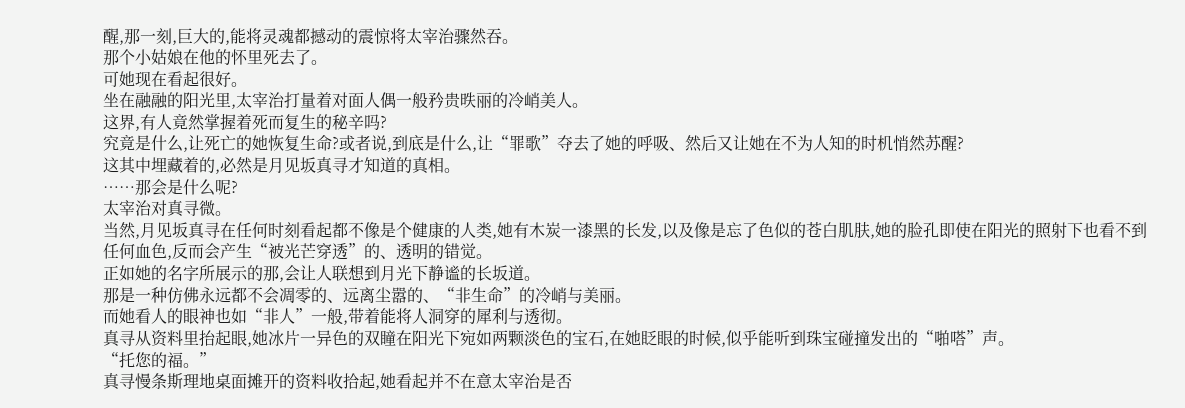醒,那一刻,巨大的,能将灵魂都撼动的震惊将太宰治骤然吞。
那个小姑娘在他的怀里死去了。
可她现在看起很好。
坐在融融的阳光里,太宰治打量着对面人偶一般矜贵昳丽的冷峭美人。
这界,有人竟然掌握着死而复生的秘辛吗?
究竟是什么,让死亡的她恢复生命?或者说,到底是什么,让“罪歌”夺去了她的呼吸、然后又让她在不为人知的时机悄然苏醒?
这其中埋藏着的,必然是月见坂真寻才知道的真相。
……那会是什么呢?
太宰治对真寻微。
当然,月见坂真寻在任何时刻看起都不像是个健康的人类,她有木炭一漆黑的长发,以及像是忘了色似的苍白肌肤,她的脸孔即使在阳光的照射下也看不到任何血色,反而会产生“被光芒穿透”的、透明的错觉。
正如她的名字所展示的那,会让人联想到月光下静谧的长坂道。
那是一种仿佛永远都不会凋零的、远离尘嚣的、“非生命”的冷峭与美丽。
而她看人的眼神也如“非人”一般,带着能将人洞穿的犀利与透彻。
真寻从资料里抬起眼,她冰片一异色的双瞳在阳光下宛如两颗淡色的宝石,在她眨眼的时候,似乎能听到珠宝碰撞发出的“啪嗒”声。
“托您的福。”
真寻慢条斯理地桌面摊开的资料收拾起,她看起并不在意太宰治是否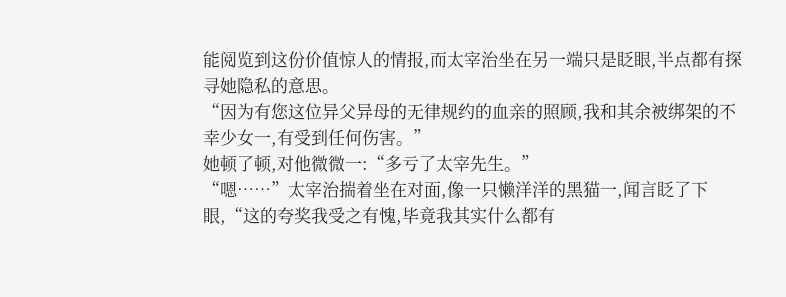能阅览到这份价值惊人的情报,而太宰治坐在另一端只是眨眼,半点都有探寻她隐私的意思。
“因为有您这位异父异母的无律规约的血亲的照顾,我和其余被绑架的不幸少女一,有受到任何伤害。”
她顿了顿,对他微微一:“多亏了太宰先生。”
“嗯……”太宰治揣着坐在对面,像一只懒洋洋的黑猫一,闻言眨了下眼,“这的夸奖我受之有愧,毕竟我其实什么都有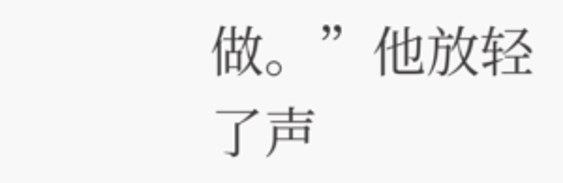做。”他放轻了声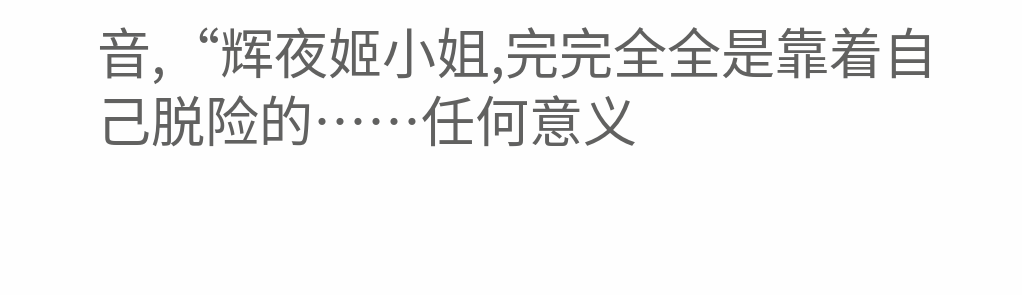音,“辉夜姬小姐,完完全全是靠着自己脱险的……任何意义